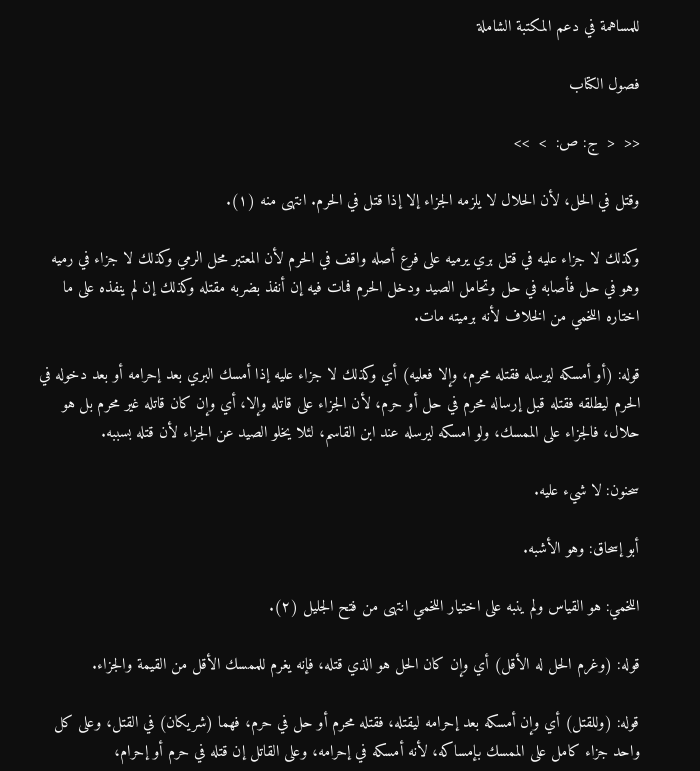للمساهمة في دعم المكتبة الشاملة

فصول الكتاب

<<  <  ج: ص:  >  >>

وقتل في الحل، لأن الحلال لا يلزمه الجزاء إلا إذا قتل في الحرم. انتهى منه (١).

وكذلك لا جزاء عليه في قتل بري يرميه على فرع أصله واقف في الحرم لأن المعتبر محل الرمي وكذلك لا جزاء في رميه وهو في حل فأصابه في حل وتحامل الصيد ودخل الحرم فمات فيه إن أنفذ بضربه مقتله وكذلك إن لم ينفذه على ما اختاره اللخمي من الخلاف لأنه برميته مات.

قوله: (أو أمسكه ليرسله فقتله محرم، وإلا فعليه) أي وكذلك لا جزاء عليه إذا أمسك البري بعد إحرامه أو بعد دخوله في الحرم ليطلقه فقتله قبل إرساله محرم في حل أو حرم، لأن الجزاء على قاتله وإلا، أي وإن كان قاتله غير محرم بل هو حلال، فالجزاء على الممسك، ولو امسكه ليرسله عند ابن القاسم، لئلا يخلو الصيد عن الجزاء لأن قتله بسببه.

سحنون: لا شيء عليه.

أبو إسحاق: وهو الأشبه.

اللخمي: هو القياس ولم ينبه على اختيار اللخمي انتهى من فتح الجليل (٢).

قوله: (وغرم الحل له الأقل) أي وإن كان الحل هو الذي قتله، فإنه يغرم للممسك الأقل من القيمة والجزاء.

قوله: (وللقتل) أي وإن أمسكه بعد إحرامه ليقتله، فقتله محرم أو حل في حرم، فهما (شريكان) في القتل، وعلى كل واحد جزاء كامل على الممسك بإمساكه، لأنه أمسكه في إحرامه، وعلى القاتل إن قتله في حرم أو إحرام،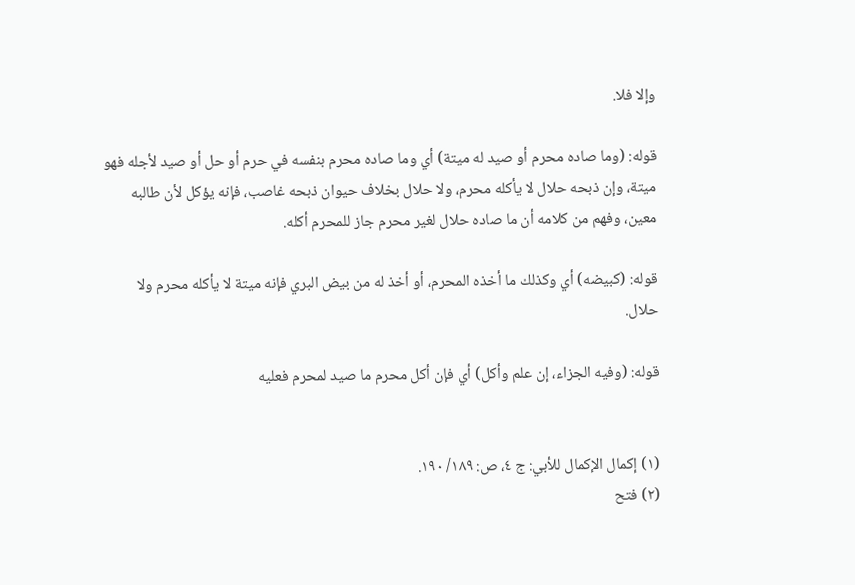وإلا فلا.

قوله: (وما صاده محرم أو صيد له ميتة) أي وما صاده محرم بنفسه في حرم أو حل أو صيد لأجله فهو ميتة، وإن ذبحه حلال لا يأكله محرم، ولا حلال بخلاف حيوان ذبحه غاصب، فإنه يؤكل لأن طالبه معين، وفهم من كلامه أن ما صاده حلال لغير محرم جاز للمحرم أكله.

قوله: (كبيضه) أي وكذلك ما أخذه المحرم، أو أخذ له من بيض البري فإنه ميتة لا يأكله محرم ولا حلال.

قوله: (وفيه الجزاء، إن علم وأكل) أي فإن أكل محرم ما صيد لمحرم فعليه


(١) إكمال الإكمال للأبي: ج ٤، ص: ١٨٩/ ١٩٠.
(٢) فتح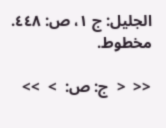الجليل: ج ١، ص: ٤٤٨. مخطوط.

<<  <  ج: ص:  >  >>